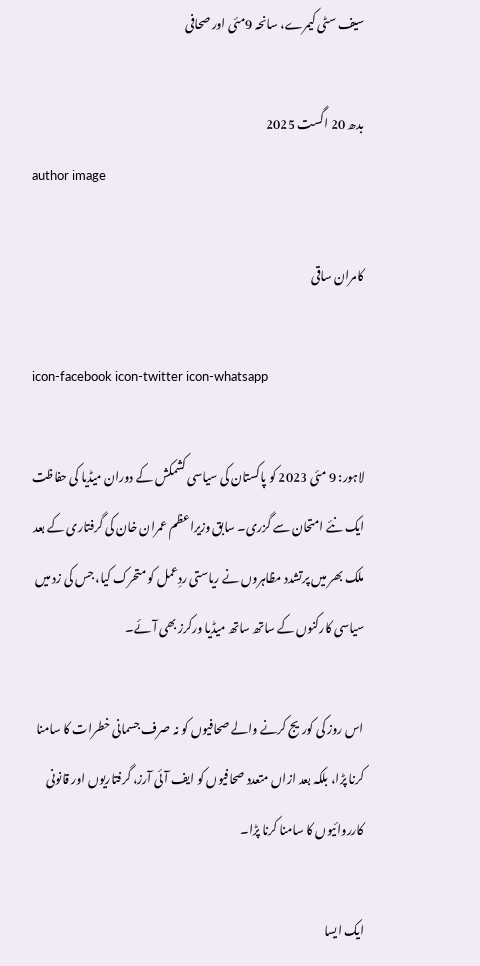سیف سٹی کیمرے، سانحہ 9مئی اور صحافی

بدھ 20 اگست 2025
author image

کامران ساقی

icon-facebook icon-twitter icon-whatsapp

لاہور: 9 مئی 2023 کو پاکستان کی سیاسی کشمکش کے دوران میڈیا کی حفاظت ایک نئے امتحان سے گزری۔ سابق وزیراعظم عمران خان کی گرفتاری کے بعد ملک بھر میں پرتشدد مظاہروں نے ریاستی ردِعمل کو متحرک کیا، جس کی زد میں سیاسی کارکنوں کے ساتھ ساتھ میڈیا ورکرز بھی آئے۔

اس روز کی کوریج کرنے والے صحافیوں کو نہ صرف جسمانی خطرات کا سامنا کرنا پڑا، بلکہ بعد ازاں متعدد صحافیوں کو ایف آئی آرز، گرفتاریوں اور قانونی کارروائیوں کا سامنا کرنا پڑا۔

ایک ایسا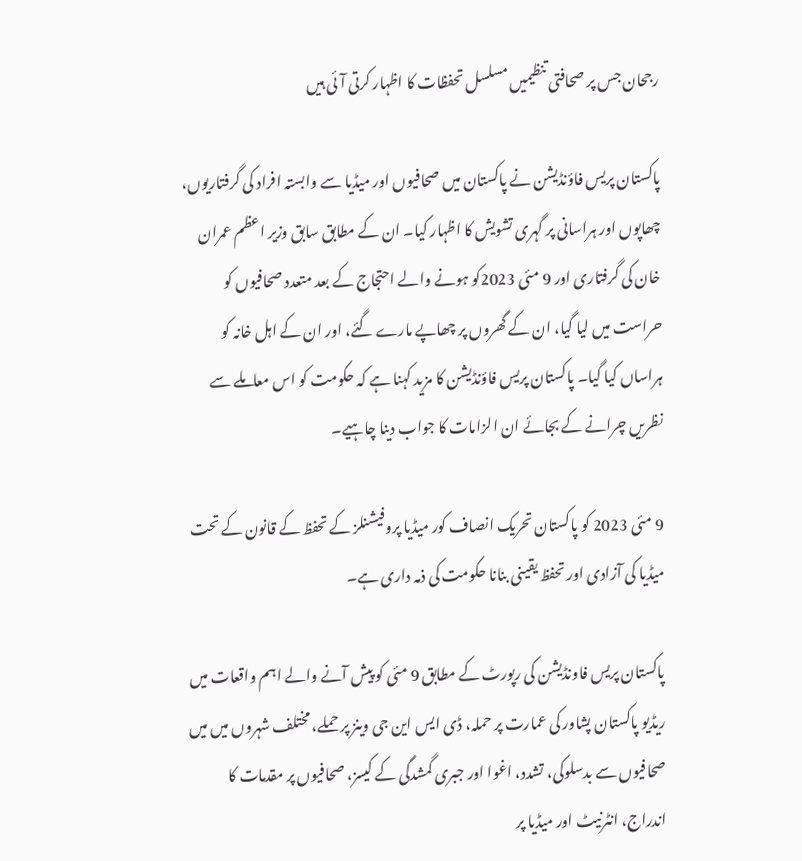رجحان جس پر صحافتی تنظیمیں مسلسل تحفظات کا اظہار کرتی آئی ہیں

پاکستان پریس فاؤنڈیشن نے پاکستان میں صحافیوں اور میڈیا سے وابستہ افراد کی گرفتاریوں، چھاپوں اور ہراسانی پر گہری تشویش کا اظہار کیا۔ ان کے مطابق سابق وزیر اعظم عمران خان کی گرفتاری اور 9 مئی 2023کو ہونے والے احتجاج کے بعد متعدد صحافیوں کو حراست میں لیا گیا، ان کے گھروں پر چھاپے مارے گئے، اور ان کے اہل خانہ کو ہراساں کیا گیا۔ پاکستان پریس فاؤنڈیشن کا مزید کہنا ہے کہ حکومت کو اس معاملے سے نظریں چرانے کے بجائے ان الزامات کا جواب دینا چاہیے۔

9 مئی 2023 کو پاکستان تحریک انصاف کور میڈیا پروفیشنلز کے تحفظ کے قانون کے تحت میڈیا کی آزادی اور تحفظ یقینی بنانا حکومت کی ذمہ داری ہے۔

پاکستان پریس فاونڈیشن کی رپورٹ کے مطابق 9 مئی کو پیش آنے والے اہم واقعات میں ریڈیو پاکستان پشاور کی عمارت پر حملہ، ڈی ایس این جی وینز پر حملے، مختلف شہروں میں میں صحافیوں سے بدسلوکی، تشدد، اغوا اور جبری گمشدگی کے کیسز، صحافیوں پر مقدمات کا اندراج، انٹرنیٹ اور میڈیا پر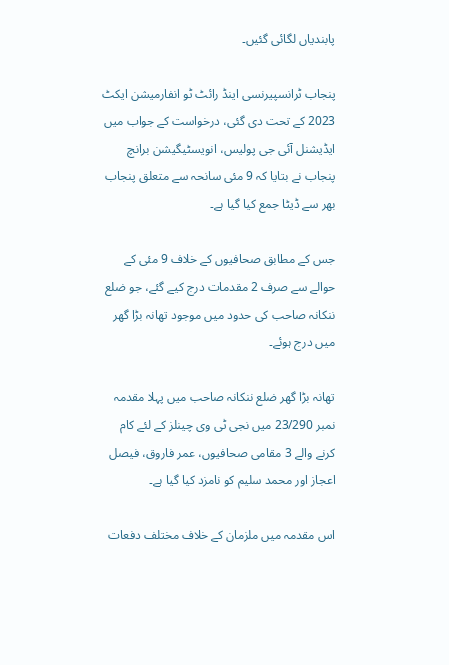پابندیاں لگائی گئیں۔

پنجاب ٹرانسپیرنسی اینڈ رائٹ ٹو انفارمیشن ایکٹ 2023 کے تحت دی گئی، درخواست کے جواب میں ایڈیشنل آئی جی پولیس، انویسٹیگیشن برانچ پنجاب نے بتایا کہ 9 مئی سانحہ سے متعلق پنجاب بھر سے ڈیٹا جمع کیا گیا ہے۔

جس کے مطابق صحافیوں کے خلاف 9 مئی کے حوالے سے صرف 2 مقدمات درج کیے گئے، جو ضلع ننکانہ صاحب کی حدود میں موجود تھانہ بڑا گھر میں درج ہوئے۔

تھانہ بڑا گھر ضلع ننکانہ صاحب میں پہلا مقدمہ نمبر 23/290 میں نجی ٹی وی چینلز کے لئے کام کرنے والے 3 مقامی صحافیوں، عمر فاروق، فیصل اعجاز اور محمد سلیم کو نامزد کیا گیا ہے۔

اس مقدمہ میں ملزمان کے خلاف مختلف دفعات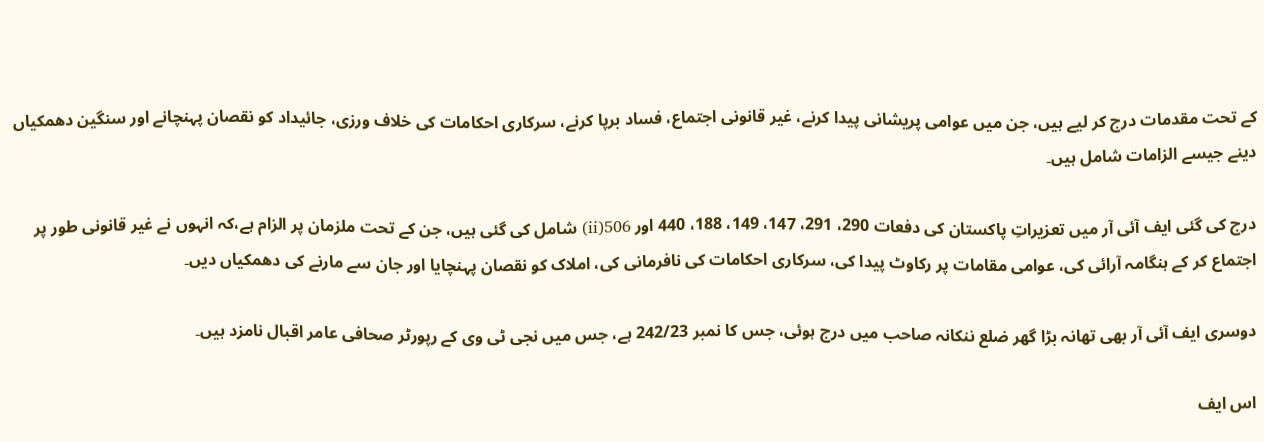کے تحت مقدمات درج کر لیے ہیں، جن میں عوامی پریشانی پیدا کرنے، غیر قانونی اجتماع، فساد برپا کرنے، سرکاری احکامات کی خلاف ورزی، جائیداد کو نقصان پہنچانے اور سنگین دھمکیاں دینے جیسے الزامات شامل ہیں۔

درج کی گئی ایف آئی آر میں تعزیراتِ پاکستان کی دفعات 290، 291، 147، 149، 188، 440 اور 506(ii) شامل کی گئی ہیں، جن کے تحت ملزمان پر الزام ہے،کہ انہوں نے غیر قانونی طور پر اجتماع کر کے ہنگامہ آرائی کی، عوامی مقامات پر رکاوٹ پیدا کی، سرکاری احکامات کی نافرمانی کی، املاک کو نقصان پہنچایا اور جان سے مارنے کی دھمکیاں دیں۔

دوسری ایف آئی آر بھی تھانہ بڑا گھر ضلع ننکانہ صاحب میں درج ہوئی، جس کا نمبر 242/23 ہے، جس میں نجی ٹی وی کے رپورٹر صحافی عامر اقبال نامزد ہیں۔

اس ایف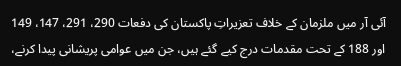آئی آر میں ملزمان کے خلاف تعزیراتِ پاکستان کی دفعات 290، 291، 147، 149 اور 188 کے تحت مقدمات درج کیے گئے ہیں، جن میں عوامی پریشانی پیدا کرنے،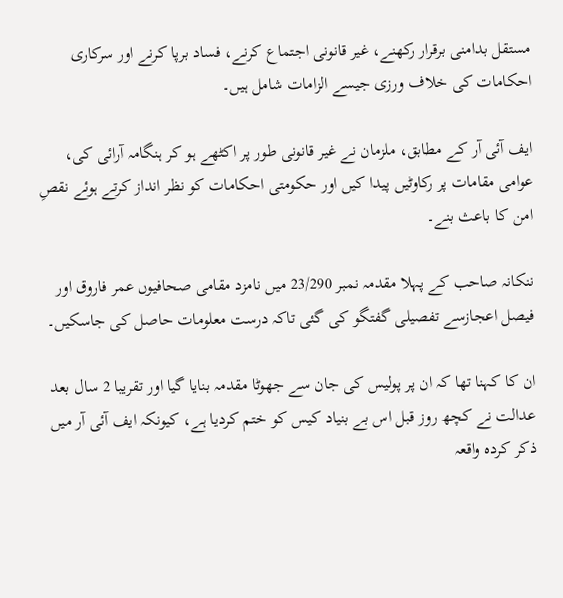مستقل بدامنی برقرار رکھنے، غیر قانونی اجتماع کرنے، فساد برپا کرنے اور سرکاری احکامات کی خلاف ورزی جیسے الزامات شامل ہیں۔

ایف آئی آر کے مطابق، ملزمان نے غیر قانونی طور پر اکٹھے ہو کر ہنگامہ آرائی کی، عوامی مقامات پر رکاوٹیں پیدا کیں اور حکومتی احکامات کو نظر انداز کرتے ہوئے نقصِ امن کا باعث بنے۔

ننکانہ صاحب کے پہلا مقدمہ نمبر 23/290 میں نامزد مقامی صحافیوں عمر فاروق اور فیصل اعجازسے تفصیلی گفتگو کی گئی تاکہ درست معلومات حاصل کی جاسکیں۔

ان کا کہنا تھا کہ ان پر پولیس کی جان سے جھوٹا مقدمہ بنایا گیا اور تقریبا 2 سال بعد عدالت نے کچھ روز قبل اس بے بنیاد کیس کو ختم کردیا ہے، کیونکہ ایف آئی آر میں ذکر کردہ واقعہ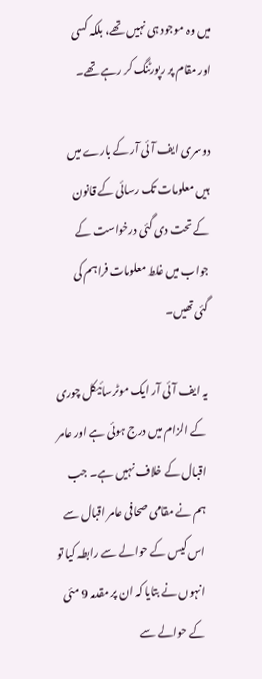میں وہ موجود ہی نہیں تھے، بلکہ کسی اور مقام پر رپورٹنگ کر رہے تھے۔

دوسری ایف آئی آر کے بارے میں ہیں معلومات تک رسائی کے قانون کے تحت دی گئی درخواست کے جواب میں غلط معلومات فراہم کی گئی تھیں۔

یہ ایف آئی آر ایک موٹرسائیکل چوری کے الزام میں درج ہوئی ہے اور عامر اقبال کے خلاف نہیں ہے۔ جب ہم نے مقامی صحافی عامر اقبال سے اس کیس کے حوالے سے رابطہ کیا تو انہوں نے بتایا کہ ان پر مقدمہ 9 مئی کے حوالے سے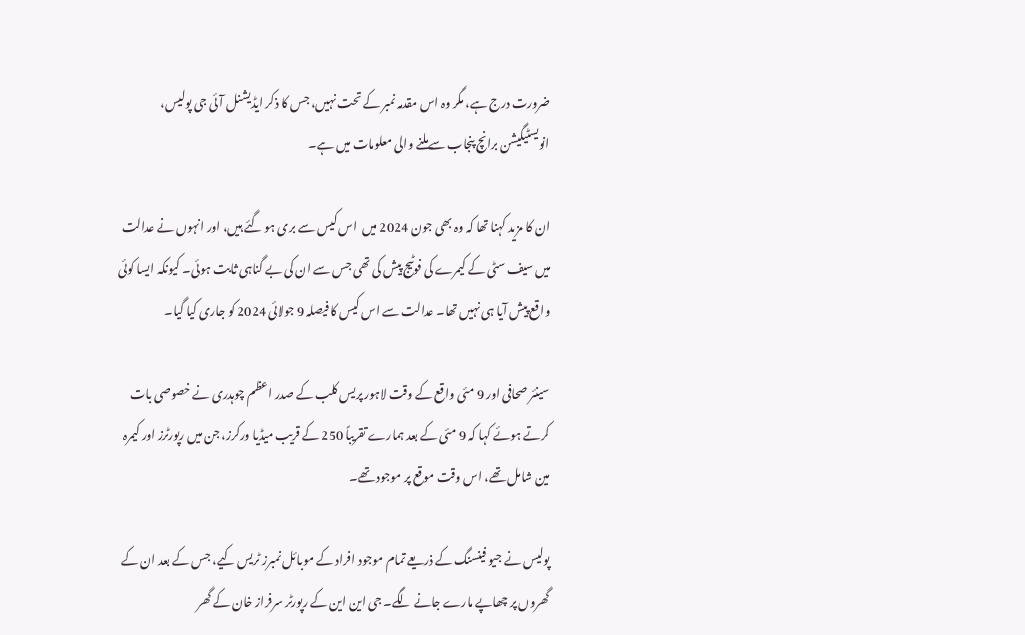ضرورت درج ہے، مگر وہ اس مقدمہ نمبر کے تحت نہیں، جس کا ذکر ایڈیشنل آئی جی پولیس، انویسٹیگیشن برانچ پنجاب سےملنے والی معلومات میں ہے۔

ان کا مزید کہنا تھا کہ وہ بھی جون 2024 میں  اس کیس سے بری ہو گئے ہیں، اور انہوں نے عدالت میں سیف سٹی کے کیمرے کی فوٹیج پیش کی تھی جس سے ان کی بے گناہی ثابت ہوئی۔ کیونکہ ایسا کوئی واقع پیش آیا ہی نہیں تھا۔ عدالت سے اس کیس کا فیصلہ 9 جولائی 2024 کو جاری کیا گیا۔

سینئر صحافی اور 9 مئی واقع کے وقت لاہور پریس کلب کے صدر اعظم چوہدری نے خصوصی بات کرتے ہوئے کہا کہ 9 مئی کے بعد ہمارے تقریباً 250 کے قریب میڈیا ورکرز، جن میں رپورٹرز اور کیمرہ مین شامل تھے، اس وقت موقع پر موجود تھے۔

پولیس نے جیو فینسنگ کے ذریعے تمام موجود افراد کے موبائل نمبرز ٹریس کیے، جس کے بعد ان کے گھروں پر چھاپے مارے جانے لگے۔ جی این این کے رپورٹر سرفراز خان کے گھر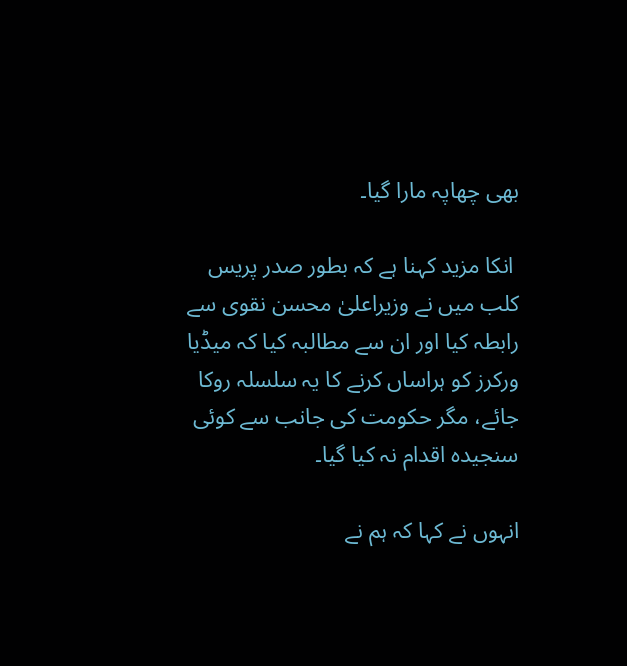بھی چھاپہ مارا گیا۔

 انکا مزید کہنا ہے کہ بطور صدر پریس کلب میں نے وزیراعلیٰ محسن نقوی سے رابطہ کیا اور ان سے مطالبہ کیا کہ میڈیا ورکرز کو ہراساں کرنے کا یہ سلسلہ روکا جائے، مگر حکومت کی جانب سے کوئی سنجیدہ اقدام نہ کیا گیا۔

انہوں نے کہا کہ ہم نے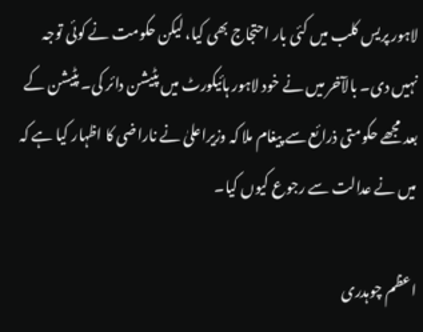لاہور پریس کلب میں کئی بار احتجاج بھی کیا، لیکن حکومت نے کوئی توجہ نہیں دی۔ بالآخر میں نے خود لاہور ہائیکورٹ میں پٹیشن دائر کی۔ پٹیشن کے بعد مجھے حکومتی ذرائع سے پیغام ملا کہ وزیراعلیٰ نے ناراضی کا اظہار کیا ہے کہ میں نے عدالت سے رجوع کیوں کیا۔

اعظم چوہدری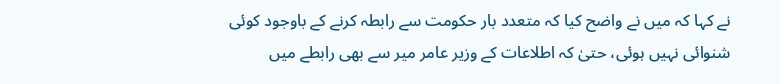نے کہا کہ میں نے واضح کیا کہ متعدد بار حکومت سے رابطہ کرنے کے باوجود کوئی شنوائی نہیں ہوئی، حتیٰ کہ اطلاعات کے وزیر عامر میر سے بھی رابطے میں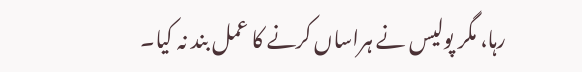رہا، مگر پولیس نے ہراساں کرنے کا عمل بند نہ کیا۔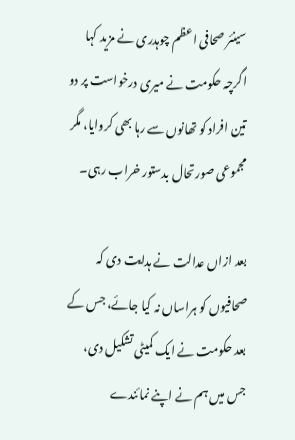سینئر صحافی اعظم چوہدری نے مزید کہا اگرچہ حکومت نے میری درخواست پر دو تین افراد کو تھانوں سے رہا بھی کروایا، مگر مجموعی صورتحال بدستور خراب رہی۔

بعد ازاں عدالت نے ہدایت دی کہ صحافیوں کو ہراساں نہ کیا جائے، جس کے بعد حکومت نے ایک کمیٹی تشکیل دی، جس میں ہم نے اپنے نمائندے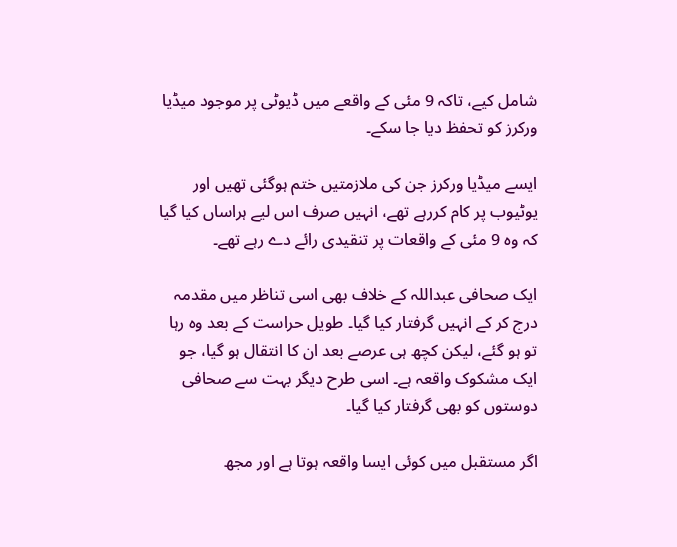شامل کیے، تاکہ 9 مئی کے واقعے میں ڈیوٹی پر موجود میڈیا ورکرز کو تحفظ دیا جا سکے۔

ایسے میڈیا ورکرز جن کی ملازمتیں ختم ہوگئی تھیں اور یوٹیوب پر کام کررہے تھے، انہیں صرف اس لیے ہراساں کیا گیا کہ وہ 9 مئی کے واقعات پر تنقیدی رائے دے رہے تھے۔

ایک صحافی عبداللہ کے خلاف بھی اسی تناظر میں مقدمہ درج کر کے انہیں گرفتار کیا گیا۔ طویل حراست کے بعد وہ رہا تو ہو گئے، لیکن کچھ ہی عرصے بعد ان کا انتقال ہو گیا، جو ایک مشکوک واقعہ ہے۔ اسی طرح دیگر بہت سے صحافی دوستوں کو بھی گرفتار کیا گیا۔

اگر مستقبل میں کوئی ایسا واقعہ ہوتا ہے اور مجھ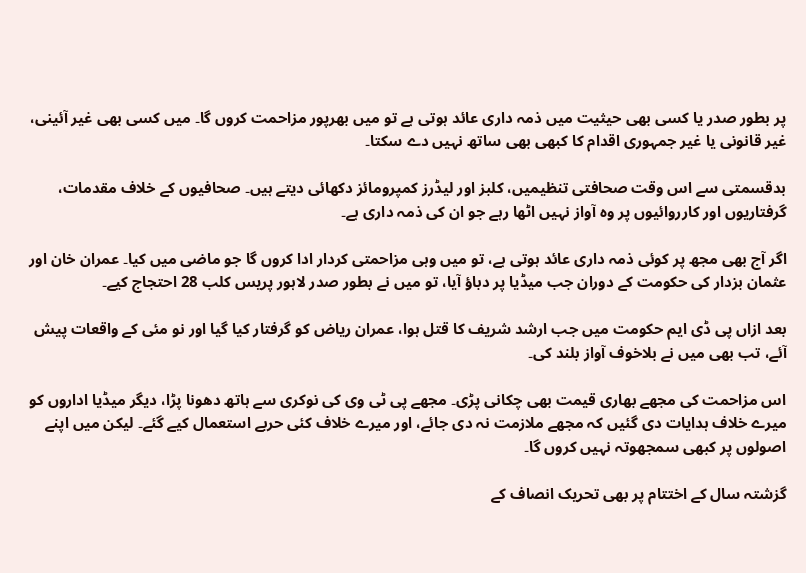پر بطور صدر یا کسی بھی حیثیت میں ذمہ داری عائد ہوتی ہے تو میں بھرپور مزاحمت کروں گا۔ میں کسی بھی غیر آئینی، غیر قانونی یا غیر جمہوری اقدام کا کبھی بھی ساتھ نہیں دے سکتا۔

بدقسمتی سے اس وقت صحافتی تنظیمیں، کلبز اور لیڈرز کمپرومائز دکھائی دیتے ہیں۔ صحافیوں کے خلاف مقدمات، گرفتاریوں اور کارروائیوں پر وہ آواز نہیں اٹھا رہے جو ان کی ذمہ داری ہے۔

اگر آج بھی مجھ پر کوئی ذمہ داری عائد ہوتی ہے، تو میں وہی مزاحمتی کردار ادا کروں گا جو ماضی میں کیا۔ عمران خان اور عثمان بزدار کی حکومت کے دوران جب میڈیا پر دباؤ آیا، تو میں نے بطور صدر لاہور پریس کلب 28 احتجاج کیے۔

بعد ازاں پی ڈی ایم حکومت میں جب ارشد شریف کا قتل ہوا، عمران ریاض کو گرفتار کیا گیا اور نو مئی کے واقعات پیش آئے، تب بھی میں نے بلاخوف آواز بلند کی۔

اس مزاحمت کی مجھے بھاری قیمت بھی چکانی پڑی۔ مجھے پی ٹی وی کی نوکری سے ہاتھ دھونا پڑا، دیگر میڈیا اداروں کو میرے خلاف ہدایات دی گئیں کہ مجھے ملازمت نہ دی جائے، اور میرے خلاف کئی حربے استعمال کیے گئے۔ لیکن میں اپنے اصولوں پر کبھی سمجھوتہ نہیں کروں گا۔

گزشتہ سال کے اختتام پر بھی تحریک انصاف کے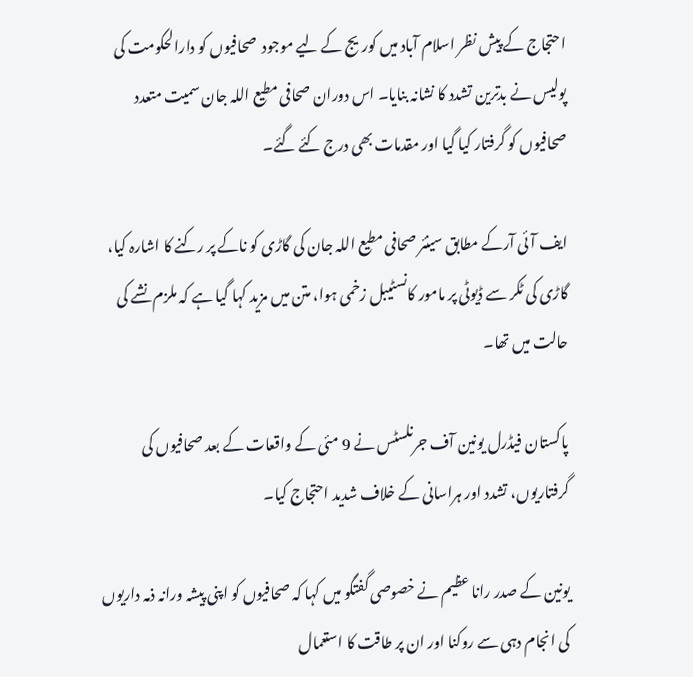احتجاج کے پیش نظر اسلام آباد میں کوریج کے لیے موجود  صحافیوں کو دارالحکومت کی پولیس نے بدترین تشدد کا نشانہ بنایا۔ اس دوران صحافی مطیع اللہ جان سمیت متعدد صحافیوں کو گرفتار کیا گیا اور مقدمات بھی درج کئے گئے۔

ایف آئی آرکے مطابق سینئر صحافی مطیع اللہ جان کی گاڑی کو ناکے پر رکنے کا اشارہ کیا، گاڑی کی ٹکر سے ڈیوٹی پر مامور کانسٹیبل زخمی ہوا، متن میں مزید کہا گیا ہے کہ ملزم نشے کی حالت میں تھا۔

پاکستان فیڈرل یونین آف جرنلسٹس نے 9 مئی کے واقعات کے بعد صحافیوں کی گرفتاریوں، تشدد اور ہراسانی کے خلاف شدید احتجاج کیا۔

یونین کے صدر رانا عظیم نے خصوصی گفتگو میں کہا کہ صحافیوں کو اپنی پیشہ ورانہ ذمہ داریوں کی انجام دہی سے روکنا اور ان پر طاقت کا استعمال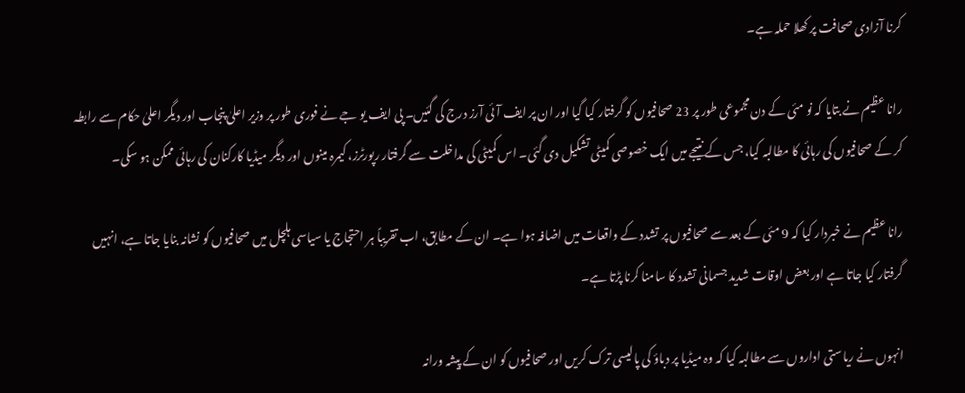کرنا آزادی صحافت پر کھلا حملہ ہے۔

رانا عظیم نے بتایا کہ نو مئی کے دن مجموعی طور پر 23 صحافیوں کو گرفتار کیا گیا اور ان پر ایف آئی آرز درج کی گئیں۔ پی ایف یو جے نے فوری طور پر وزیر اعلیٰ پنجاب اور دیگر اعلیٰ حکام سے رابطہ کر کے صحافیوں کی رہائی کا مطالبہ کیا، جس کے نتیجے میں ایک خصوصی کمیٹی تشکیل دی گئی۔ اس کمیٹی کی مداخلت سے گرفتار رپورٹرز، کیمرہ مینوں اور دیگر میڈیا کارکنان کی رہائی ممکن ہو سکی۔

رانا عظیم نے خبردار کیا کہ 9 مئی کے بعد سے صحافیوں پر تشدد کے واقعات میں اضافہ ہوا ہے۔ ان کے مطابق، اب تقریباً ہر احتجاج یا سیاسی ہلچل میں صحافیوں کو نشانہ بنایا جاتا ہے، انہیں گرفتار کیا جاتا ہے اور بعض اوقات شدید جسمانی تشدد کا سامنا کرنا پڑتا ہے۔

انہوں نے ریاستی اداروں سے مطالبہ کیا کہ وہ میڈیا پر دباؤ کی پالیسی ترک کریں اور صحافیوں کو ان کے پیشہ ورانہ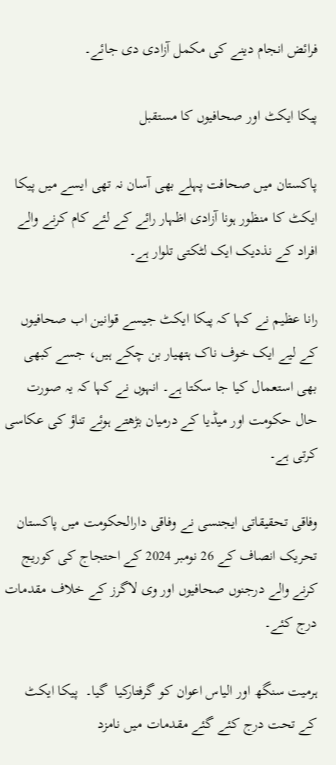فرائض انجام دینے کی مکمل آزادی دی جائے۔

پیکا ایکٹ اور صحافیوں کا مستقبل

پاکستان میں صحافت پہلے بھی آسان نہ تھی ایسے میں پیکا ایکٹ کا منظور ہونا آزادی اظہار رائے کے لئے کام کرنے والے افراد کے نذدیک ایک لٹکتی تلوار ہے۔

رانا عظیم نے کہا کہ پیکا ایکٹ جیسے قوانین اب صحافیوں کے لیے ایک خوف ناک ہتھیار بن چکے ہیں، جسے کبھی بھی استعمال کیا جا سکتا ہے۔ انہوں نے کہا کہ یہ صورت حال حکومت اور میڈیا کے درمیان بڑھتے ہوئے تناؤ کی عکاسی کرتی ہے۔

وفاقی تحقیقاتی ایجنسی نے وفاقی دارالحکومت میں پاکستان تحریک انصاف کے 26 نومبر 2024 کے احتجاج کی کوریج کرنے والے درجنوں صحافیوں اور وی لاگرز کے خلاف مقدمات درج کئے۔

ہرمیت سنگھ اور الیاس اعوان کو گرفتارکیا  گیا۔  پیکا ایکٹ کے تحت درج کئے گئے مقدمات میں نامزد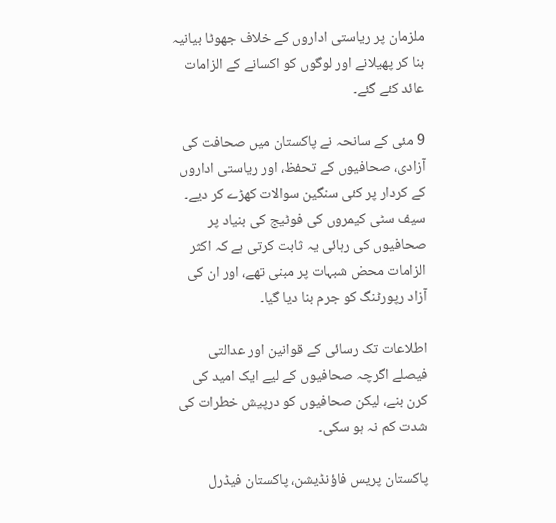ملزمان پر ریاستی اداروں کے خلاف جھوٹا بیانیہ بنا کر پھیلانے اور لوگوں کو اکسانے کے الزامات عائد کئے گئے۔

9 مئی کے سانحہ نے پاکستان میں صحافت کی آزادی، صحافیوں کے تحفظ، اور ریاستی اداروں کے کردار پر کئی سنگین سوالات کھڑے کر دیے۔ سیف سٹی کیمروں کی فوٹیج کی بنیاد پر صحافیوں کی رہائی یہ ثابت کرتی ہے کہ اکثر الزامات محض شبہات پر مبنی تھے، اور ان کی آزاد رپورٹنگ کو جرم بنا دیا گیا۔

اطلاعات تک رسائی کے قوانین اور عدالتی فیصلے اگرچہ صحافیوں کے لیے ایک امید کی کرن بنے، لیکن صحافیوں کو درپیش خطرات کی شدت کم نہ ہو سکی۔

پاکستان پریس فاؤنڈیشن، پاکستان فیڈرل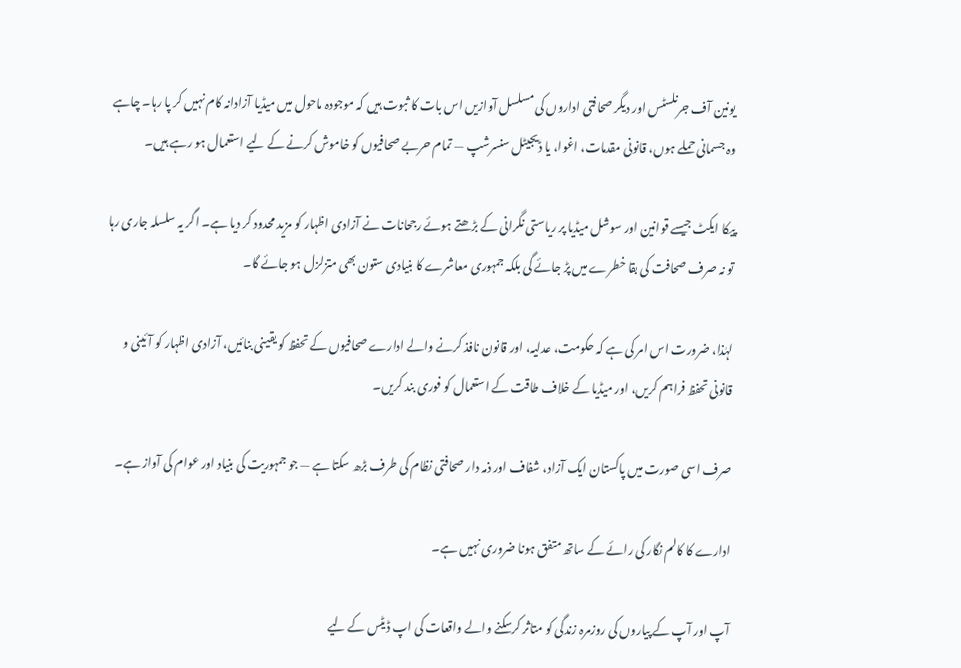یونین آف جرنلسٹس اور دیگر صحافتی اداروں کی مسلسل آوازیں اس بات کا ثبوت ہیں کہ موجودہ ماحول میں میڈیا آزادانہ کام نہیں کر پا رہا۔ چاہے وہ جسمانی حملے ہوں، قانونی مقدمات، اغوا، یا ڈیجیٹل سنسرشپ — تمام حربے صحافیوں کو خاموش کرنے کے لیے استعمال ہو رہے ہیں۔

پیکا ایکٹ جیسے قوانین اور سوشل میڈیا پر ریاستی نگرانی کے بڑھتے ہوئے رجحانات نے آزادی اظہار کو مزید محدود کر دیا ہے۔ اگر یہ سلسلہ جاری رہا تو نہ صرف صحافت کی بقا خطرے میں پڑ جائے گی بلکہ جمہوری معاشرے کا بنیادی ستون بھی متزلزل ہو جائے گا۔

لہٰذا، ضرورت اس امر کی ہے کہ حکومت، عدلیہ، اور قانون نافذ کرنے والے ادارے صحافیوں کے تحفظ کو یقینی بنائیں، آزادی اظہار کو آئینی و قانونی تحفظ فراہم کریں، اور میڈیا کے خلاف طاقت کے استعمال کو فوری بند کریں۔

صرف اسی صورت میں پاکستان ایک آزاد، شفاف اور ذمہ دار صحافتی نظام کی طرف بڑھ سکتا ہے — جو جمہوریت کی بنیاد اور عوام کی آواز ہے۔

ادارے کا کالم نگار کی رائے کے ساتھ متفق ہونا ضروری نہیں ہے۔

آپ اور آپ کے پیاروں کی روزمرہ زندگی کو متاثر کرسکنے والے واقعات کی اپ ڈیٹس کے لیے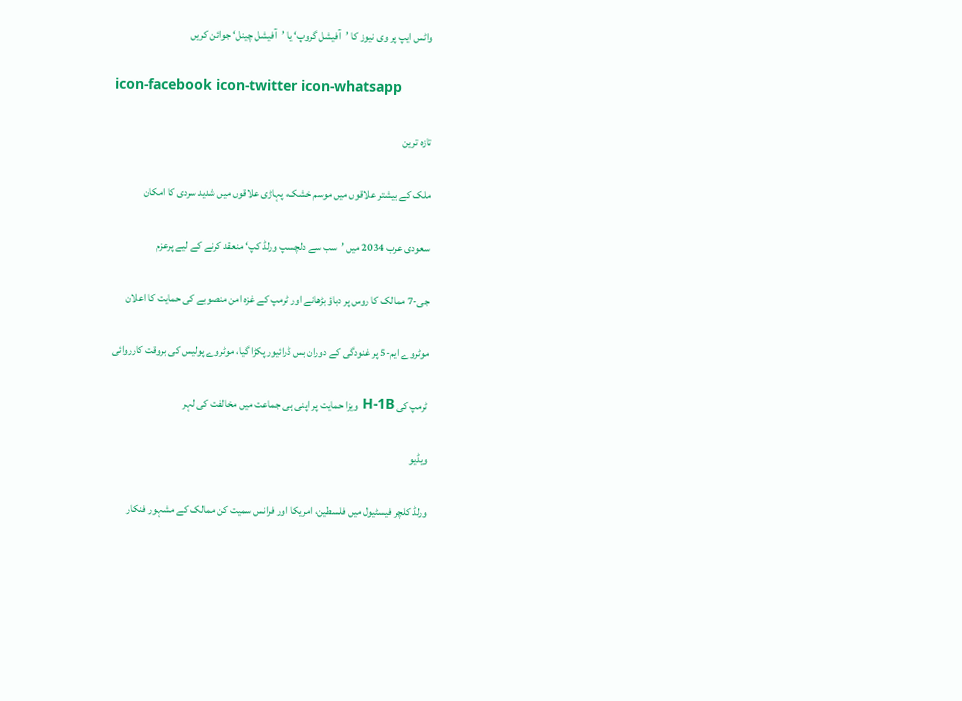واٹس ایپ پر وی نیوز کا ’آفیشل گروپ‘ یا ’آفیشل چینل‘ جوائن کریں

icon-facebook icon-twitter icon-whatsapp

تازہ ترین

ملک کے بیشتر علاقوں میں موسم خشک، پہاڑی علاقوں میں شدید سردی کا امکان

سعودی عرب 2034 میں ’سب سے دلچسپ ورلڈ کپ‘ منعقد کرنے کے لیے پرعزم

جی-7 ممالک کا روس پر دباؤ بڑھانے اور ٹرمپ کے غزہ امن منصوبے کی حمایت کا اعلان

موٹروے ایم-5 پر غنودگی کے دوران بس ڈرائیور پکڑا گیا، موٹروے پولیس کی بروقت کارروائی

ٹرمپ کی H-1B ویزا حمایت پر اپنی ہی جماعت میں مخالفت کی لہر

ویڈیو

ورلڈ کلچر فیسٹیول میں فلسطین، امریکا اور فرانس سمیت کن ممالک کے مشہور فنکار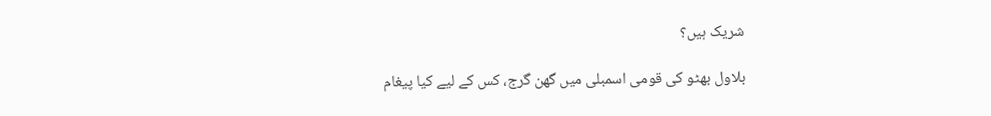شریک ہیں؟

بلاول بھٹو کی قومی اسمبلی میں گھن گرج، کس کے لیے کیا پیغام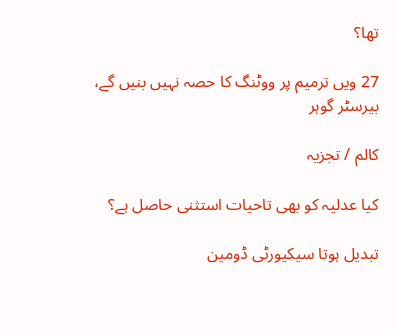تھا؟

27 ویں ترمیم پر ووٹنگ کا حصہ نہیں بنیں گے، بیرسٹر گوہر

کالم / تجزیہ

کیا عدلیہ کو بھی تاحیات استثنی حاصل ہے؟

تبدیل ہوتا سیکیورٹی ڈومین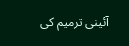آئینی ترمیم کی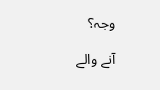وجہ؟

آنے والے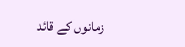زمانوں کے قائد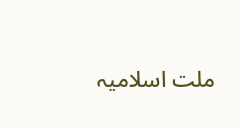ملت اسلامیہ